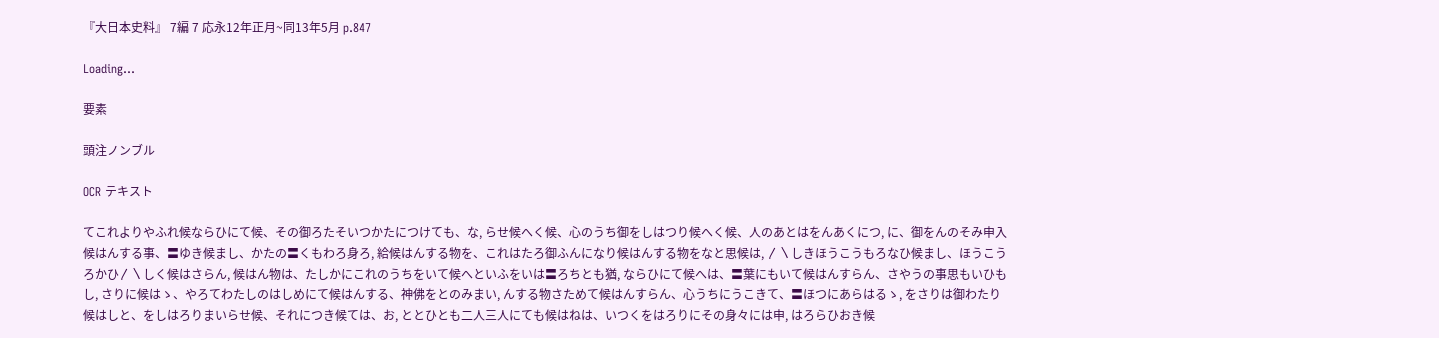『大日本史料』 7編 7 応永12年正月~同13年5月 p.847

Loading…

要素

頭注ノンブル

OCR テキスト

てこれよりやふれ候ならひにて候、その御ろたそいつかたにつけても、な, らせ候へく候、心のうち御をしはつり候へく候、人のあとはをんあくにつ, に、御をんのそみ申入候はんする事、〓ゆき候まし、かたの〓くもわろ身ろ, 給候はんする物を、これはたろ御ふんになり候はんする物をなと思候は, 〳〵しきほうこうもろなひ候まし、ほうこうろかひ〳〵しく候はさらん, 候はん物は、たしかにこれのうちをいて候へといふをいは〓ろちとも猶, ならひにて候へは、〓葉にもいて候はんすらん、さやうの事思もいひもし, さりに候はゝ、やろてわたしのはしめにて候はんする、神佛をとのみまい, んする物さためて候はんすらん、心うちにうこきて、〓ほつにあらはるゝ, をさりは御わたり候はしと、をしはろりまいらせ候、それにつき候ては、お, ととひとも二人三人にても候はねは、いつくをはろりにその身々には申, はろらひおき候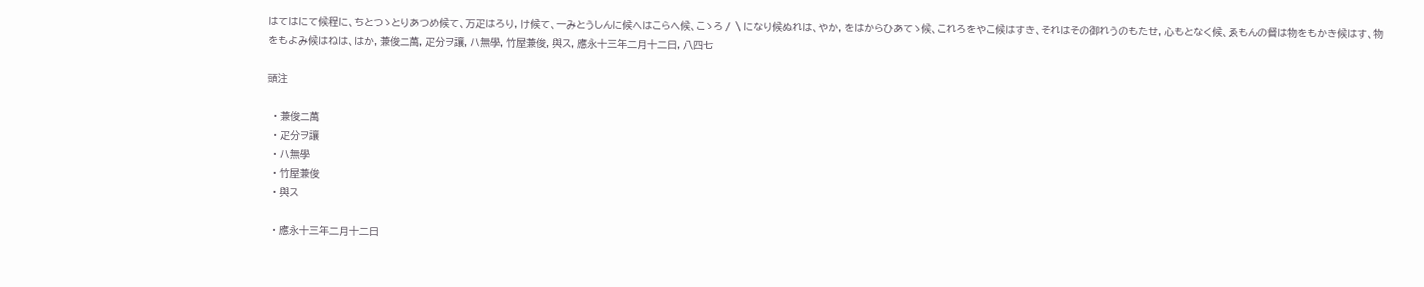はてはにて候程に、ちとつゝとりあつめ候て、万疋はろり, け候て、一みとうしんに候へはこらへ候、こゝろ〳〵になり候ぬれは、やか, をはからひあてゝ候、これろをやこ候はすき、それはその御れうのもたせ, 心もとなく候、ゑもんの督は物をもかき候はす、物をもよみ候はねは、はか, 兼俊ニ萬, 疋分ヲ讓, ハ無學, 竹屋兼俊, 與ス, 應永十三年二月十二日, 八四七

頭注

  • 兼俊ニ萬
  • 疋分ヲ讓
  • ハ無學
  • 竹屋兼俊
  • 與ス

  • 應永十三年二月十二日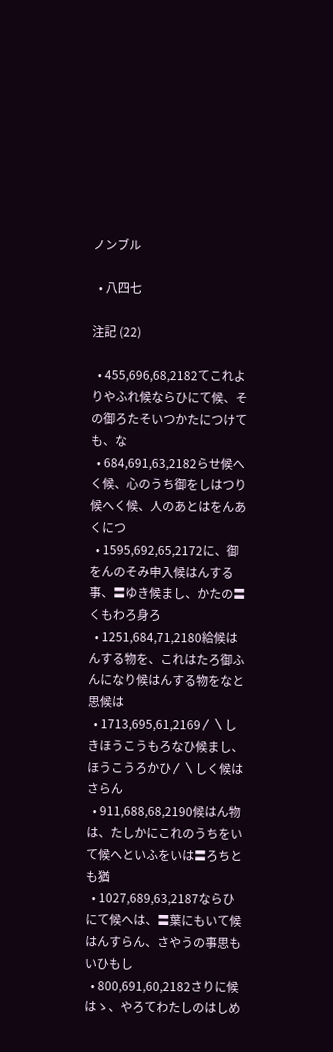ノンブル

  • 八四七

注記 (22)

  • 455,696,68,2182てこれよりやふれ候ならひにて候、その御ろたそいつかたにつけても、な
  • 684,691,63,2182らせ候へく候、心のうち御をしはつり候へく候、人のあとはをんあくにつ
  • 1595,692,65,2172に、御をんのそみ申入候はんする事、〓ゆき候まし、かたの〓くもわろ身ろ
  • 1251,684,71,2180給候はんする物を、これはたろ御ふんになり候はんする物をなと思候は
  • 1713,695,61,2169〳〵しきほうこうもろなひ候まし、ほうこうろかひ〳〵しく候はさらん
  • 911,688,68,2190候はん物は、たしかにこれのうちをいて候へといふをいは〓ろちとも猶
  • 1027,689,63,2187ならひにて候へは、〓葉にもいて候はんすらん、さやうの事思もいひもし
  • 800,691,60,2182さりに候はゝ、やろてわたしのはしめ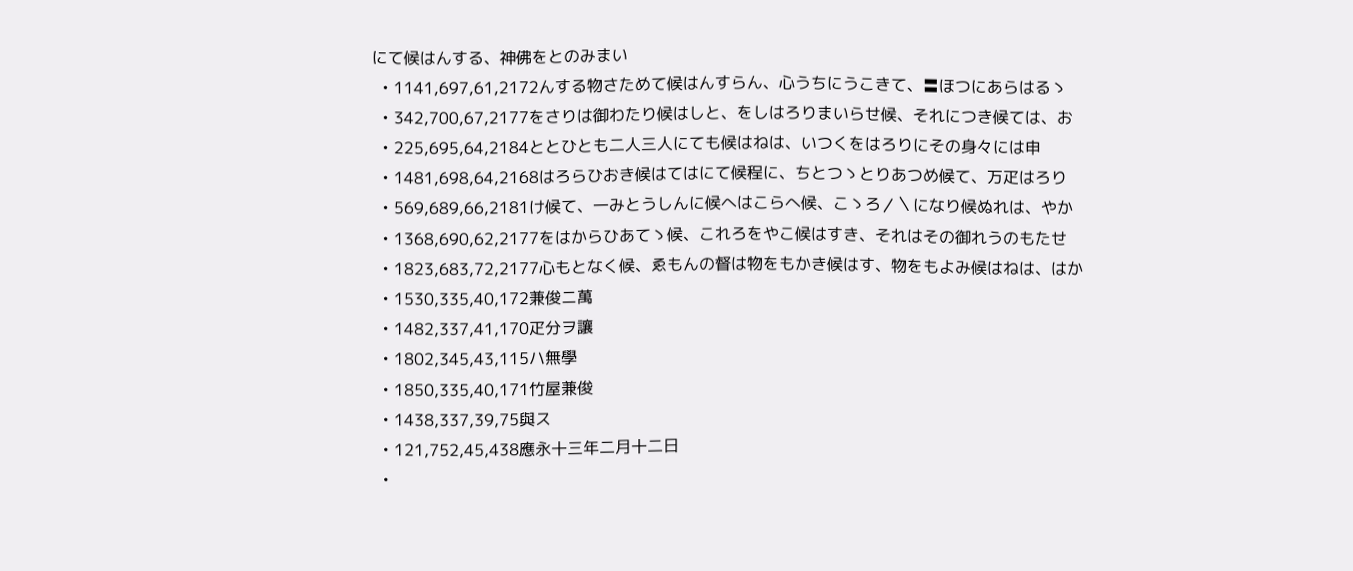にて候はんする、神佛をとのみまい
  • 1141,697,61,2172んする物さためて候はんすらん、心うちにうこきて、〓ほつにあらはるゝ
  • 342,700,67,2177をさりは御わたり候はしと、をしはろりまいらせ候、それにつき候ては、お
  • 225,695,64,2184ととひとも二人三人にても候はねは、いつくをはろりにその身々には申
  • 1481,698,64,2168はろらひおき候はてはにて候程に、ちとつゝとりあつめ候て、万疋はろり
  • 569,689,66,2181け候て、一みとうしんに候へはこらへ候、こゝろ〳〵になり候ぬれは、やか
  • 1368,690,62,2177をはからひあてゝ候、これろをやこ候はすき、それはその御れうのもたせ
  • 1823,683,72,2177心もとなく候、ゑもんの督は物をもかき候はす、物をもよみ候はねは、はか
  • 1530,335,40,172兼俊ニ萬
  • 1482,337,41,170疋分ヲ讓
  • 1802,345,43,115ハ無學
  • 1850,335,40,171竹屋兼俊
  • 1438,337,39,75與ス
  • 121,752,45,438應永十三年二月十二日
  •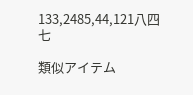133,2485,44,121八四七

類似アイテム